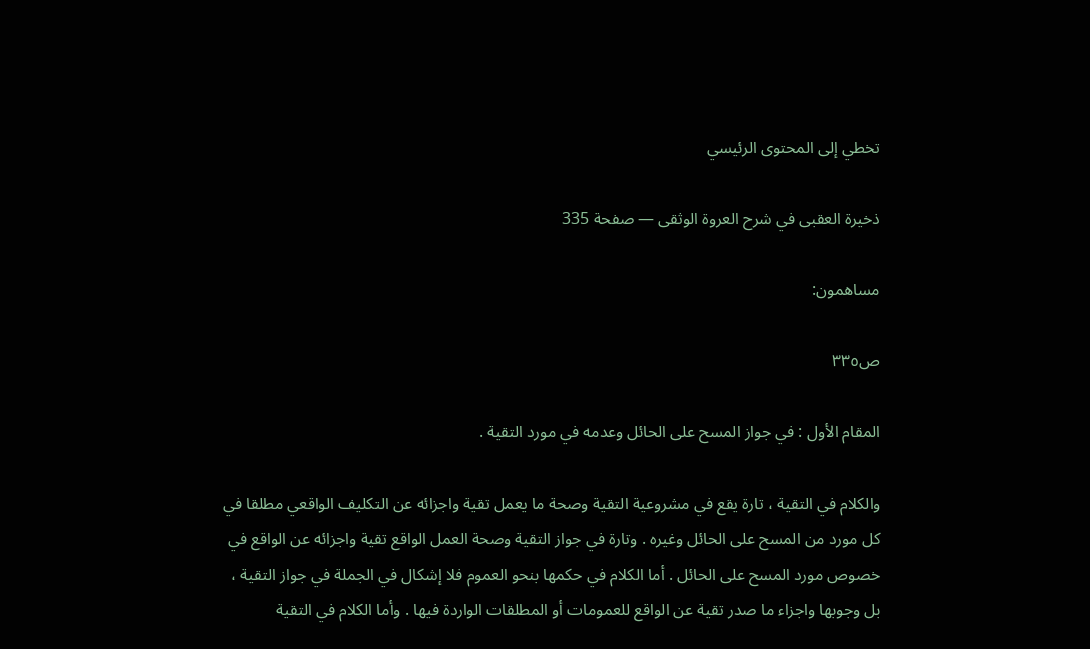تخطي إلى المحتوى الرئيسي

ذخيرة العقبى في شرح العروة الوثقى — صفحة 335

مساهمون:

ص٣٣٥

المقام الأول : في جواز المسح على الحائل وعدمه في مورد التقية .

والكلام في التقية ، تارة يقع في مشروعية التقية وصحة ما يعمل تقية واجزائه عن التكليف الواقعي مطلقا في كل مورد من المسح على الحائل وغيره . وتارة في جواز التقية وصحة العمل الواقع تقية واجزائه عن الواقع في خصوص مورد المسح على الحائل . أما الكلام في حكمها بنحو العموم فلا إشكال في الجملة في جواز التقية ، بل وجوبها واجزاء ما صدر تقية عن الواقع للعمومات أو المطلقات الواردة فيها . وأما الكلام في التقية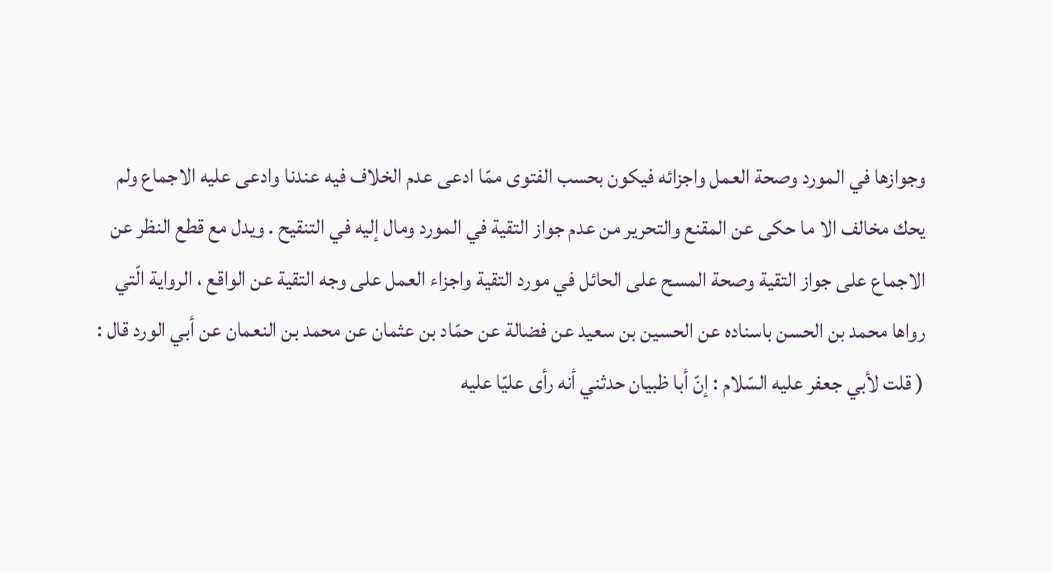وجوازها في المورد وصحة العمل واجزائه فيكون بحسب الفتوى ممّا ادعى عدم الخلاف فيه عندنا وادعى عليه الاجماع ولم يحك مخالف الا ما حكى عن المقنع والتحرير من عدم جواز التقية في المورد ومال إليه في التنقيح . ويدل مع قطع النظر عن الاجماع على جواز التقية وصحة المسح على الحائل في مورد التقية واجزاء العمل على وجه التقية عن الواقع ، الرواية الّتي رواها محمد بن الحسن باسناده عن الحسين بن سعيد عن فضالة عن حمّاد بن عثمان عن محمد بن النعمان عن أبي الورد قال : ( قلت لأبي جعفر عليه السّلام : إنّ أبا ظبيان حدثني أنه رأى عليّا عليه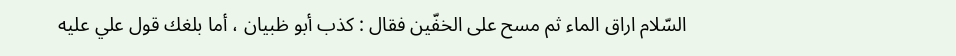السّلام اراق الماء ثم مسح على الخفّين فقال : كذب أبو ظبيان ، أما بلغك قول علي عليه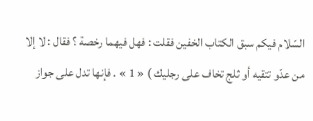السّلام فيكم سبق الكتاب الخفين فقلت : فهل فيهما رخصة ؟ فقال : لا إلا من عدّو تتقيه أو ثلج تخاف على رجليك ) « 1 » . فإنها تدل على جواز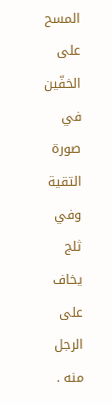المسح على الخفّين في صورة التقية وفي ثلج يخاف على الرجل منه .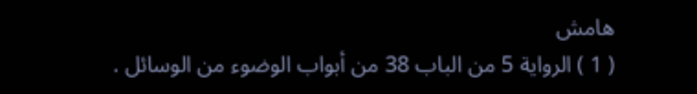هامش
( 1 ) الرواية 5 من الباب 38 من أبواب الوضوء من الوسائل .